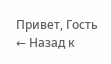Привет, Гость
← Назад к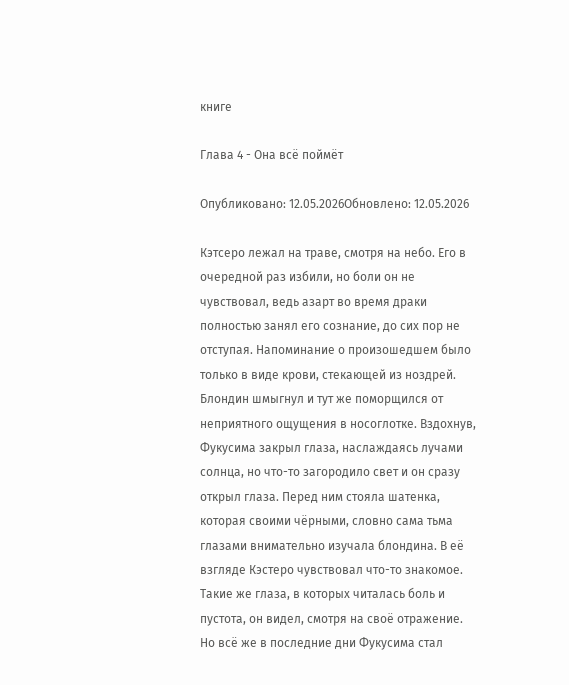книге

Глава 4 - Она всё поймёт

Опубликовано: 12.05.2026Обновлено: 12.05.2026

Кэтсеро лежал на траве, смотря на небо. Его в очередной раз избили, но боли он не чувствовал, ведь азарт во время драки полностью занял его сознание, до сих пор не отступая. Напоминание о произошедшем было только в виде крови, стекающей из ноздрей. Блондин шмыгнул и тут же поморщился от неприятного ощущения в носоглотке. Вздохнув, Фукусима закрыл глаза, наслаждаясь лучами солнца, но что-то загородило свет и он сразу открыл глаза. Перед ним стояла шатенка, которая своими чёрными, словно сама тьма глазами внимательно изучала блондина. В её взгляде Кэстеро чувствовал что-то знакомое. Такие же глаза, в которых читалась боль и пустота, он видел, смотря на своё отражение. Но всё же в последние дни Фукусима стал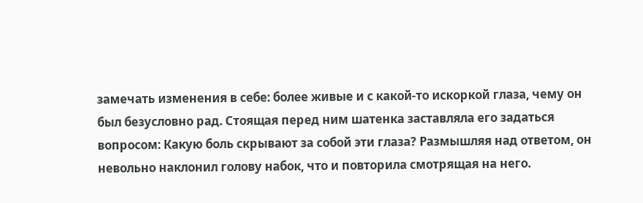замечать изменения в себе: более живые и с какой-то искоркой глаза, чему он был безусловно рад. Стоящая перед ним шатенка заставляла его задаться вопросом: Какую боль скрывают за собой эти глаза? Размышляя над ответом, он невольно наклонил голову набок, что и повторила смотрящая на него.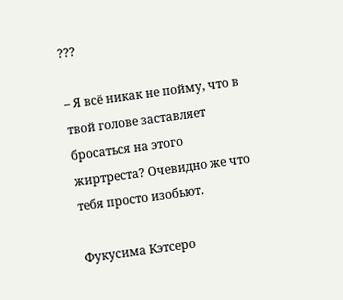???

– Я всё никак не пойму, что в твой голове заставляет бросаться на этого жиртреста? Очевидно же что тебя просто изобьют.

Фукусима Кэтсеро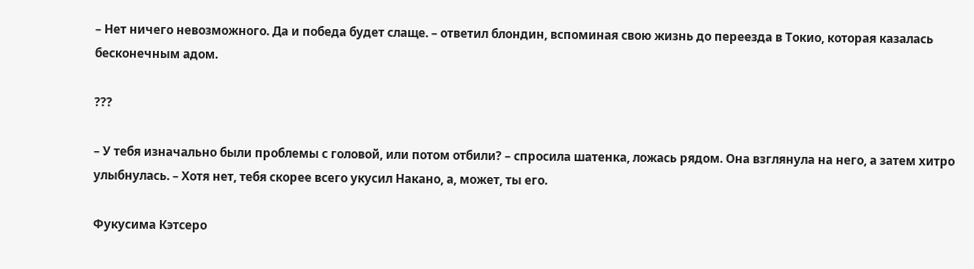– Нет ничего невозможного. Да и победа будет слаще. – ответил блондин, вспоминая свою жизнь до переезда в Токио, которая казалась бесконечным адом.

???

– У тебя изначально были проблемы с головой, или потом отбили? – спросила шатенка, ложась рядом. Она взглянула на него, а затем хитро улыбнулась. – Хотя нет, тебя скорее всего укусил Накано, а, может, ты его.

Фукусима Кэтсеро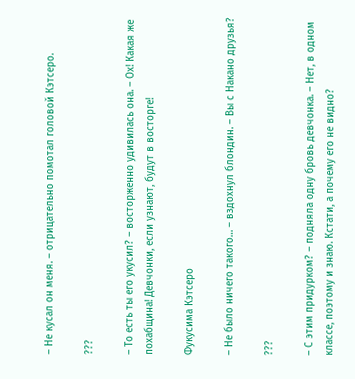– Не кусал он меня. – отрицательно помотал головой Кэтсеро.

???

– То есть ты его укусил? – восторженно удивилась она. – Ох! Какая же похабщина! Девчонки, если узнают, будут в восторге!

Фукусима Кэтсеро

– Не было ничего такого… – вздохнул блондин. – Вы с Накано друзья?

???

– С этим придурком? – подняла одну бровь девчонка. – Нет, в одном классе, поэтому и знаю. Кстати, а почему его не видно?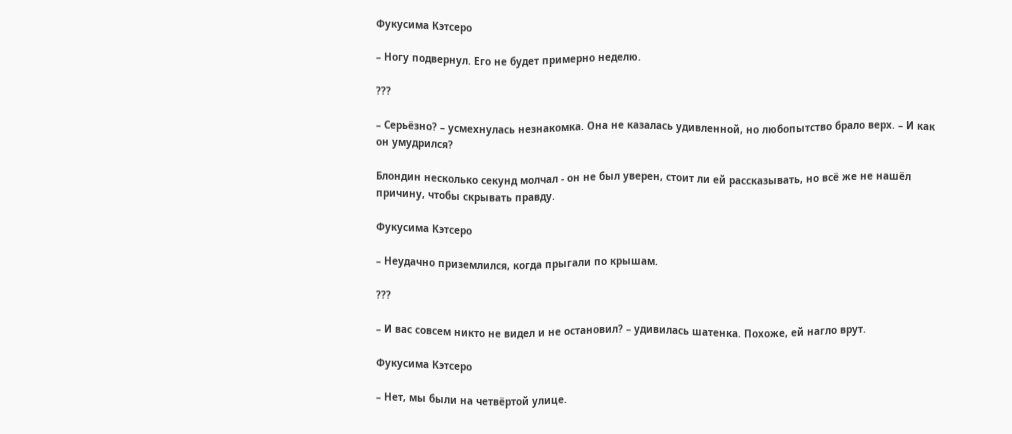Фукусима Кэтсеро

– Ногу подвернул. Его не будет примерно неделю.

???

– Серьёзно? – усмехнулась незнакомка. Она не казалась удивленной, но любопытство брало верх. – И как он умудрился?

Блондин несколько секунд молчал - он не был уверен, стоит ли ей рассказывать, но всё же не нашёл причину, чтобы скрывать правду.

Фукусима Кэтсеро

– Неудачно приземлился, когда прыгали по крышам.

???

– И вас совсем никто не видел и не остановил? – удивилась шатенка. Похоже, ей нагло врут.

Фукусима Кэтсеро

– Нет, мы были на четвёртой улице.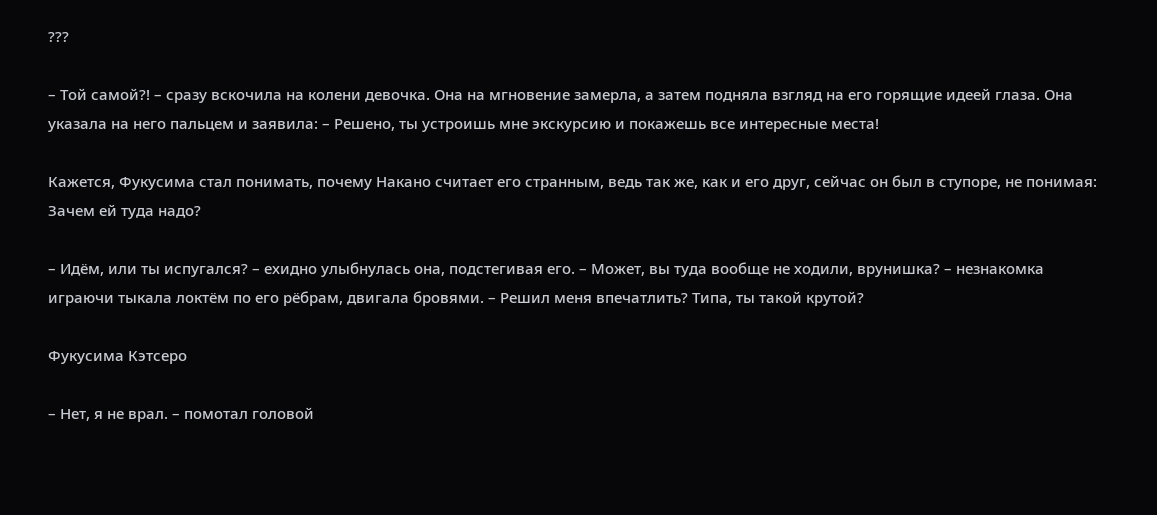???

– Той самой?! – сразу вскочила на колени девочка. Она на мгновение замерла, а затем подняла взгляд на его горящие идеей глаза. Она указала на него пальцем и заявила: – Решено, ты устроишь мне экскурсию и покажешь все интересные места!

Кажется, Фукусима стал понимать, почему Накано считает его странным, ведь так же, как и его друг, сейчас он был в ступоре, не понимая: Зачем ей туда надо?

– Идём, или ты испугался? – ехидно улыбнулась она, подстегивая его. – Может, вы туда вообще не ходили, врунишка? – незнакомка играючи тыкала локтём по его рёбрам, двигала бровями. – Решил меня впечатлить? Типа, ты такой крутой?

Фукусима Кэтсеро

– Нет, я не врал. – помотал головой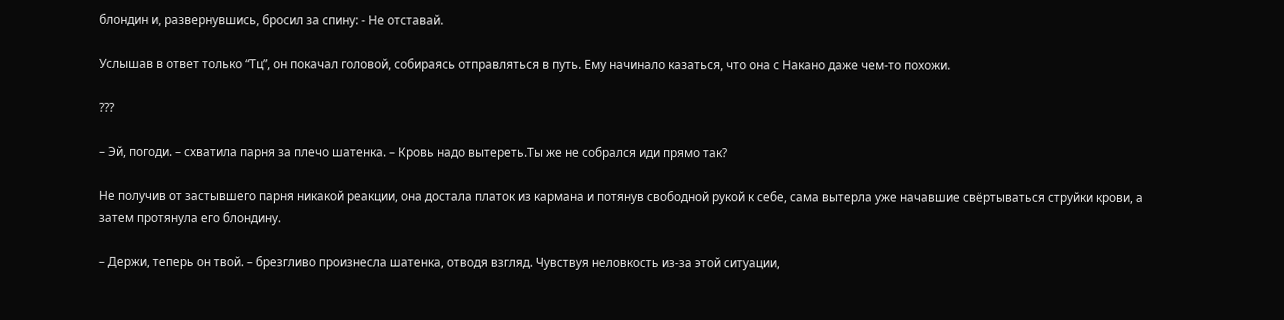блондин и, развернувшись, бросил за спину: - Не отставай.

Услышав в ответ только “Тц”, он покачал головой, собираясь отправляться в путь. Ему начинало казаться, что она с Накано даже чем-то похожи.

???

– Эй, погоди. – схватила парня за плечо шатенка. – Кровь надо вытереть.Ты же не собрался иди прямо так?

Не получив от застывшего парня никакой реакции, она достала платок из кармана и потянув свободной рукой к себе, сама вытерла уже начавшие свёртываться струйки крови, а затем протянула его блондину.

– Держи, теперь он твой. – брезгливо произнесла шатенка, отводя взгляд. Чувствуя неловкость из-за этой ситуации,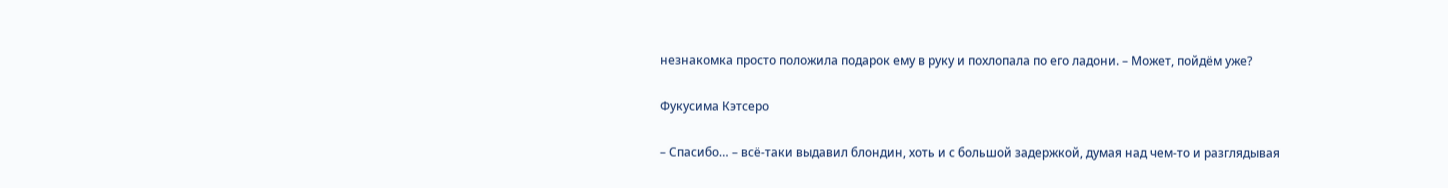незнакомка просто положила подарок ему в руку и похлопала по его ладони. – Может, пойдём уже?

Фукусима Кэтсеро

– Спасибо… – всё-таки выдавил блондин, хоть и с большой задержкой, думая над чем-то и разглядывая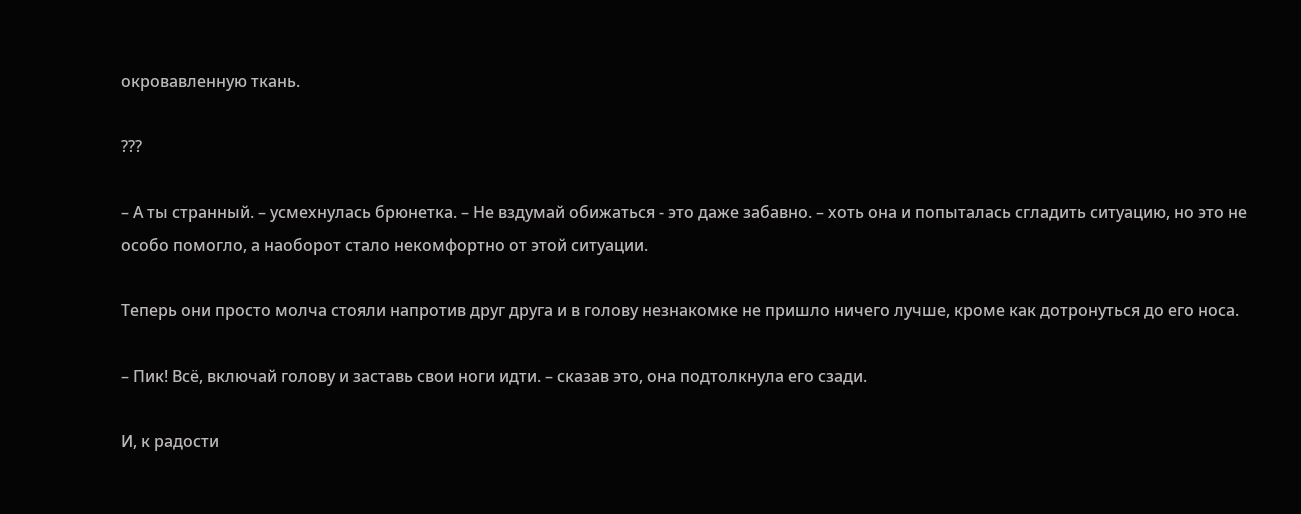окровавленную ткань.

???

– А ты странный. – усмехнулась брюнетка. – Не вздумай обижаться - это даже забавно. – хоть она и попыталась сгладить ситуацию, но это не особо помогло, а наоборот стало некомфортно от этой ситуации.

Теперь они просто молча стояли напротив друг друга и в голову незнакомке не пришло ничего лучше, кроме как дотронуться до его носа.

– Пик! Всё, включай голову и заставь свои ноги идти. – сказав это, она подтолкнула его сзади.

И, к радости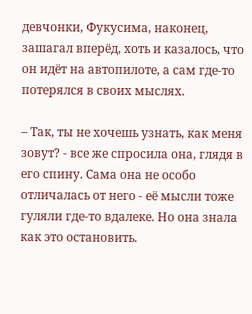девчонки, Фукусима, наконец, зашагал вперёд, хоть и казалось, что он идёт на автопилоте, а сам где-то потерялся в своих мыслях.

– Так, ты не хочешь узнать, как меня зовут? - все же спросила она, глядя в его спину. Сама она не особо отличалась от него - её мысли тоже гуляли где-то вдалеке. Но она знала как это остановить.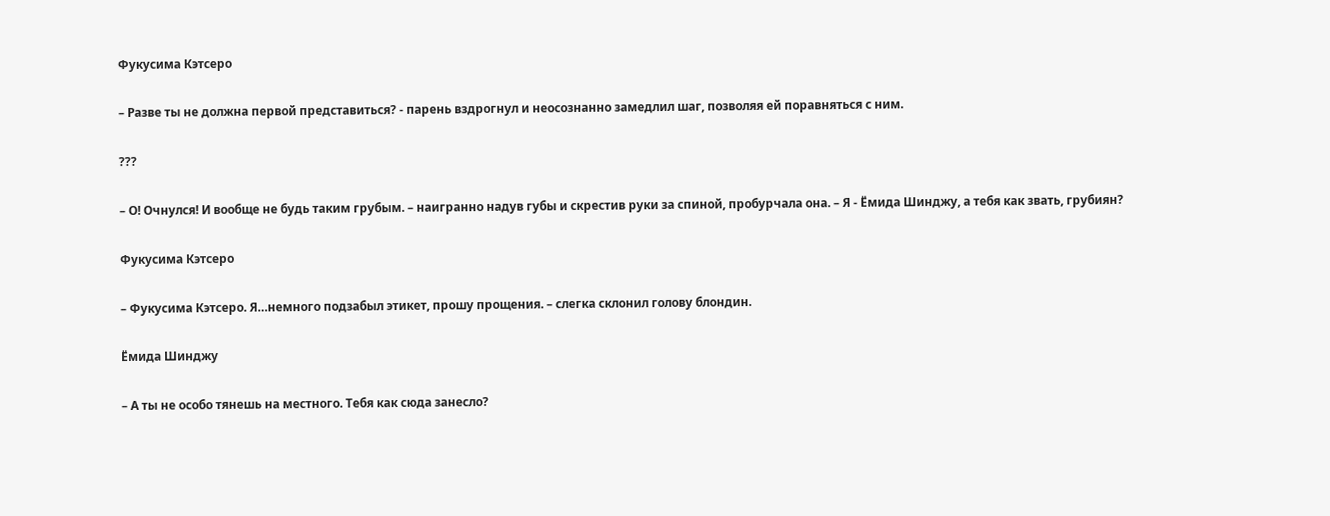Фукусима Кэтсеро

– Разве ты не должна первой представиться? - парень вздрогнул и неосознанно замедлил шаг, позволяя ей поравняться с ним.

???

– О! Очнулся! И вообще не будь таким грубым. – наигранно надув губы и скрестив руки за спиной, пробурчала она. – Я - Ёмида Шинджу, а тебя как звать, грубиян?

Фукусима Кэтсеро

– Фукусима Кэтсеро. Я…немного подзабыл этикет, прошу прощения. – слегка склонил голову блондин.

Ёмида Шинджу

– А ты не особо тянешь на местного. Тебя как сюда занесло?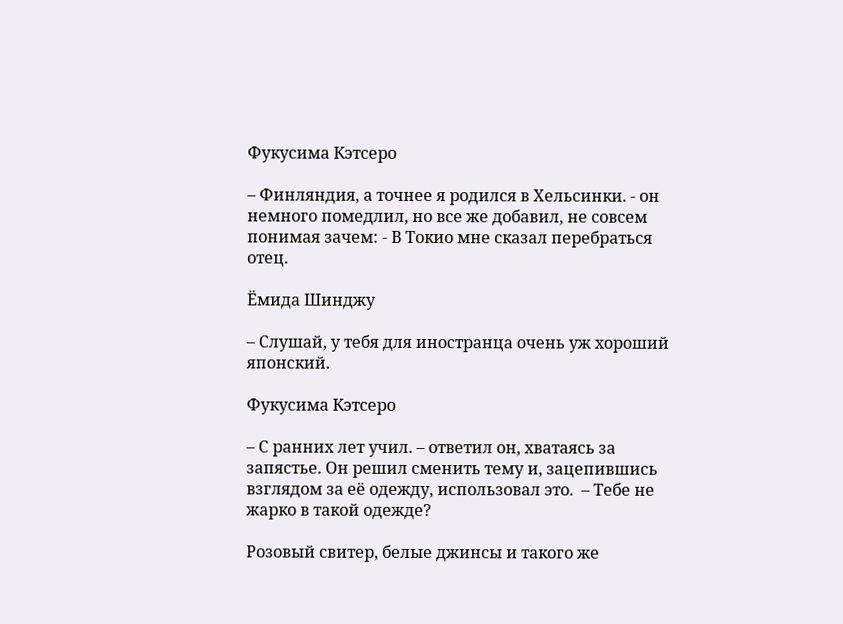Фукусима Кэтсеро

– Финляндия, а точнее я родился в Хельсинки. - он немного помедлил, но все же добавил, не совсем понимая зачем: - В Токио мне сказал перебраться отец.

Ёмида Шинджу

– Слушай, у тебя для иностранца очень уж хороший японский.

Фукусима Кэтсеро

– С ранних лет учил. – ответил он, хватаясь за запястье. Он решил сменить тему и, зацепившись взглядом за её одежду, использовал это.  – Тебе не жарко в такой одежде?

Розовый свитер, белые джинсы и такого же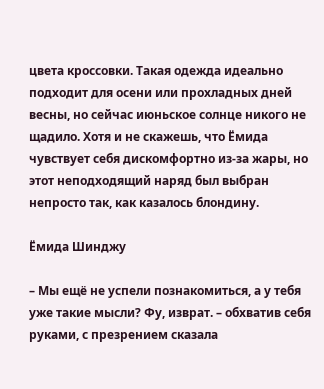цвета кроссовки. Такая одежда идеально подходит для осени или прохладных дней весны, но сейчас июньское солнце никого не щадило. Хотя и не скажешь, что Ёмида чувствует себя дискомфортно из-за жары, но этот неподходящий наряд был выбран непросто так, как казалось блондину.

Ёмида Шинджу

– Мы ещё не успели познакомиться, а у тебя уже такие мысли? Фу, изврат. – обхватив себя руками, с презрением сказала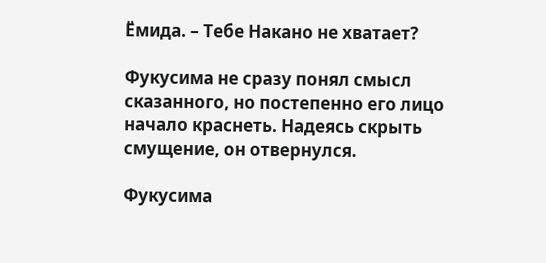Ёмида. – Тебе Накано не хватает?

Фукусима не сразу понял смысл сказанного, но постепенно его лицо начало краснеть. Надеясь скрыть смущение, он отвернулся.

Фукусима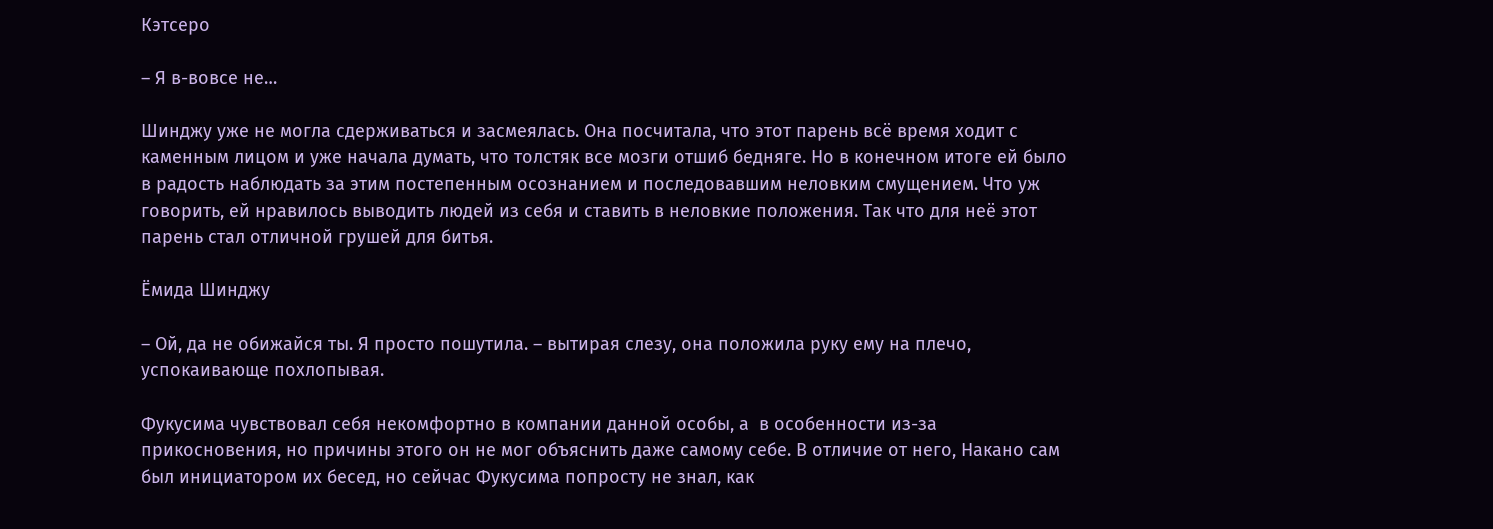Кэтсеро

– Я в-вовсе не…

Шинджу уже не могла сдерживаться и засмеялась. Она посчитала, что этот парень всё время ходит с каменным лицом и уже начала думать, что толстяк все мозги отшиб бедняге. Но в конечном итоге ей было в радость наблюдать за этим постепенным осознанием и последовавшим неловким смущением. Что уж говорить, ей нравилось выводить людей из себя и ставить в неловкие положения. Так что для неё этот парень стал отличной грушей для битья.

Ёмида Шинджу

– Ой, да не обижайся ты. Я просто пошутила. – вытирая слезу, она положила руку ему на плечо, успокаивающе похлопывая.

Фукусима чувствовал себя некомфортно в компании данной особы, а  в особенности из-за прикосновения, но причины этого он не мог объяснить даже самому себе. В отличие от него, Накано сам был инициатором их бесед, но сейчас Фукусима попросту не знал, как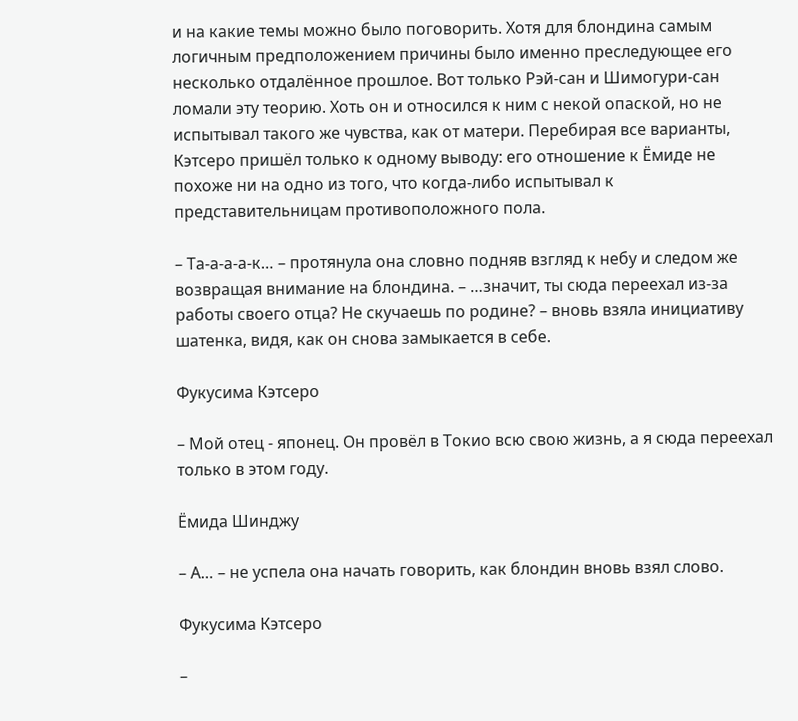и на какие темы можно было поговорить. Хотя для блондина самым логичным предположением причины было именно преследующее его несколько отдалённое прошлое. Вот только Рэй-сан и Шимогури-сан ломали эту теорию. Хоть он и относился к ним с некой опаской, но не испытывал такого же чувства, как от матери. Перебирая все варианты, Кэтсеро пришёл только к одному выводу: его отношение к Ёмиде не похоже ни на одно из того, что когда-либо испытывал к представительницам противоположного пола.

– Та-а-а-а-к… – протянула она словно подняв взгляд к небу и следом же возвращая внимание на блондина. – …значит, ты сюда переехал из-за работы своего отца? Не скучаешь по родине? – вновь взяла инициативу шатенка, видя, как он снова замыкается в себе.

Фукусима Кэтсеро

– Мой отец - японец. Он провёл в Токио всю свою жизнь, а я сюда переехал только в этом году.

Ёмида Шинджу

– А… – не успела она начать говорить, как блондин вновь взял слово.

Фукусима Кэтсеро

–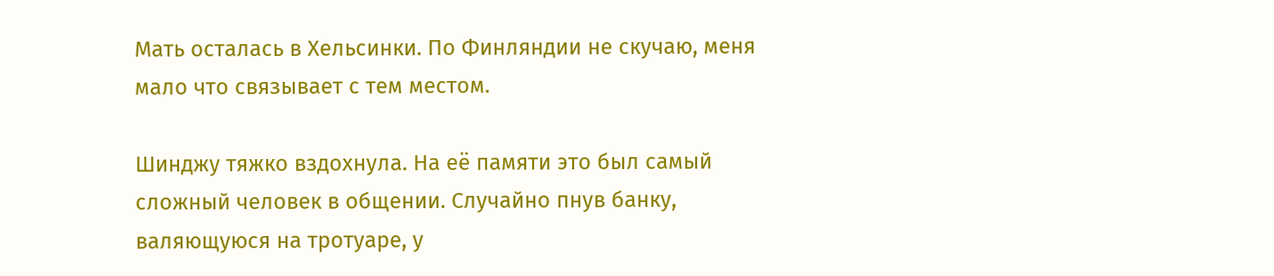Мать осталась в Хельсинки. По Финляндии не скучаю, меня мало что связывает с тем местом.

Шинджу тяжко вздохнула. На её памяти это был самый сложный человек в общении. Случайно пнув банку, валяющуюся на тротуаре, у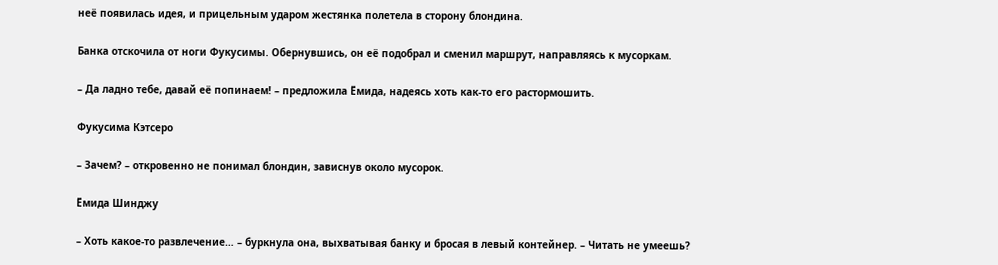неё появилась идея, и прицельным ударом жестянка полетела в сторону блондина.

Банка отскочила от ноги Фукусимы. Обернувшись, он её подобрал и сменил маршрут, направляясь к мусоркам.

– Да ладно тебе, давай её попинаем! – предложила Ёмида, надеясь хоть как-то его растормошить.

Фукусима Кэтсеро

– Зачем? – откровенно не понимал блондин, зависнув около мусорок.

Ёмида Шинджу

– Хоть какое-то развлечение… – буркнула она, выхватывая банку и бросая в левый контейнер. – Читать не умеешь?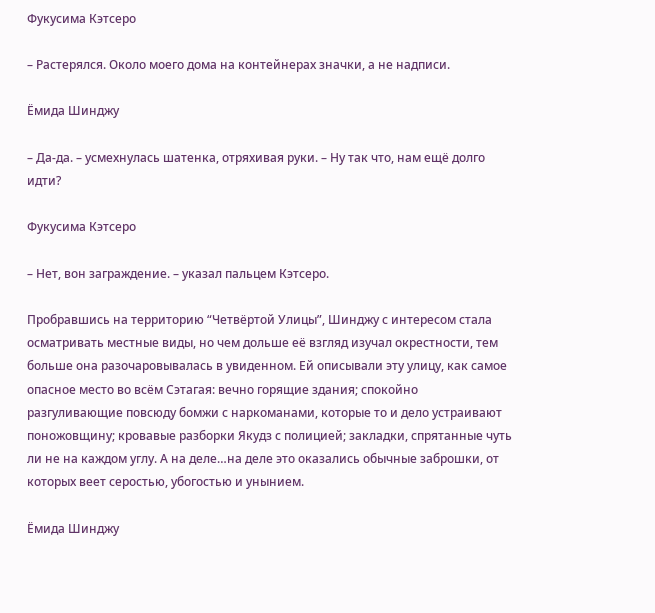Фукусима Кэтсеро

– Растерялся. Около моего дома на контейнерах значки, а не надписи.

Ёмида Шинджу

– Да-да. – усмехнулась шатенка, отряхивая руки. – Ну так что, нам ещё долго идти?

Фукусима Кэтсеро

– Нет, вон заграждение. – указал пальцем Кэтсеро.

Пробравшись на территорию “Четвёртой Улицы”, Шинджу с интересом стала осматривать местные виды, но чем дольше её взгляд изучал окрестности, тем больше она разочаровывалась в увиденном. Ей описывали эту улицу, как самое опасное место во всём Сэтагая: вечно горящие здания; спокойно разгуливающие повсюду бомжи с наркоманами, которые то и дело устраивают поножовщину; кровавые разборки Якудз с полицией; закладки, спрятанные чуть ли не на каждом углу. А на деле…на деле это оказались обычные заброшки, от которых веет серостью, убогостью и унынием.

Ёмида Шинджу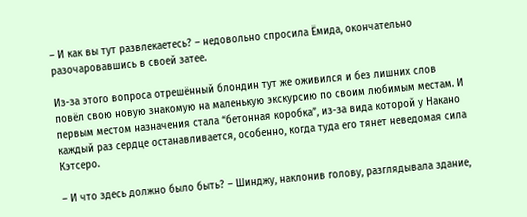– И как вы тут развлекаетесь? – недовольно спросила Ёмида, окончательно разочаровавшись в своей затее.

Из-за этого вопроса отрешённый блондин тут же оживился и без лишних слов повёл свою новую знакомую на маленькую экскурсию по своим любимым местам. И первым местом назначения стала “бетонная коробка”, из-за вида которой у Накано каждый раз сердце останавливается, особенно, когда туда его тянет неведомая сила Кэтсеро.

– И что здесь должно было быть? – Шинджу, наклонив голову, разглядывала здание,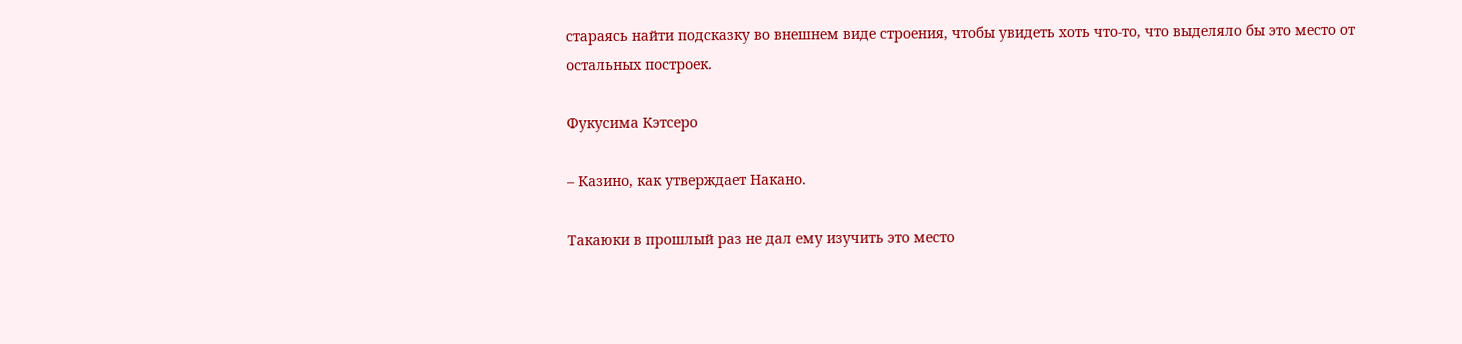стараясь найти подсказку во внешнем виде строения, чтобы увидеть хоть что-то, что выделяло бы это место от остальных построек.

Фукусима Кэтсеро

– Казино, как утверждает Накано.

Такаюки в прошлый раз не дал ему изучить это место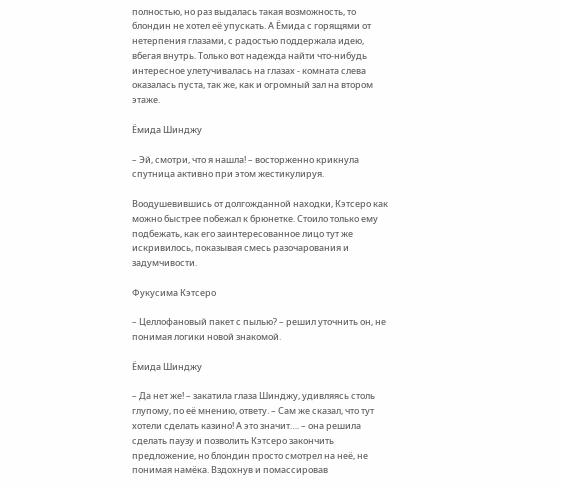полностью, но раз выдалась такая возможность, то блондин не хотел её упускать. А Ёмида с горящями от нетерпения глазами, с радостью поддержала идею, вбегая внутрь. Только вот надежда найти что-нибудь интересное улетучивалась на глазах - комната слева оказалась пуста, так же, как и огромный зал на втором этаже.

Ёмида Шинджу

– Эй, смотри, что я нашла! – восторженно крикнула спутница активно при этом жестикулируя.

Воодушевившись от долгожданной находки, Кэтсеро как можно быстрее побежал к брюнетке. Стоило только ему подбежать, как его заинтересованное лицо тут же искривилось, показывая смесь разочарования и задумчивости.

Фукусима Кэтсеро

– Целлофановый пакет с пылью? – решил уточнить он, не понимая логики новой знакомой.

Ёмида Шинджу

– Да нет же! – закатила глаза Шинджу, удивляясь столь глупому, по её мнению, ответу. – Сам же сказал, что тут хотели сделать казино! А это значит…. – она решила сделать паузу и позволить Кэтсеро закончить предложение, но блондин просто смотрел на неё, не понимая намёка. Вздохнув и помассировав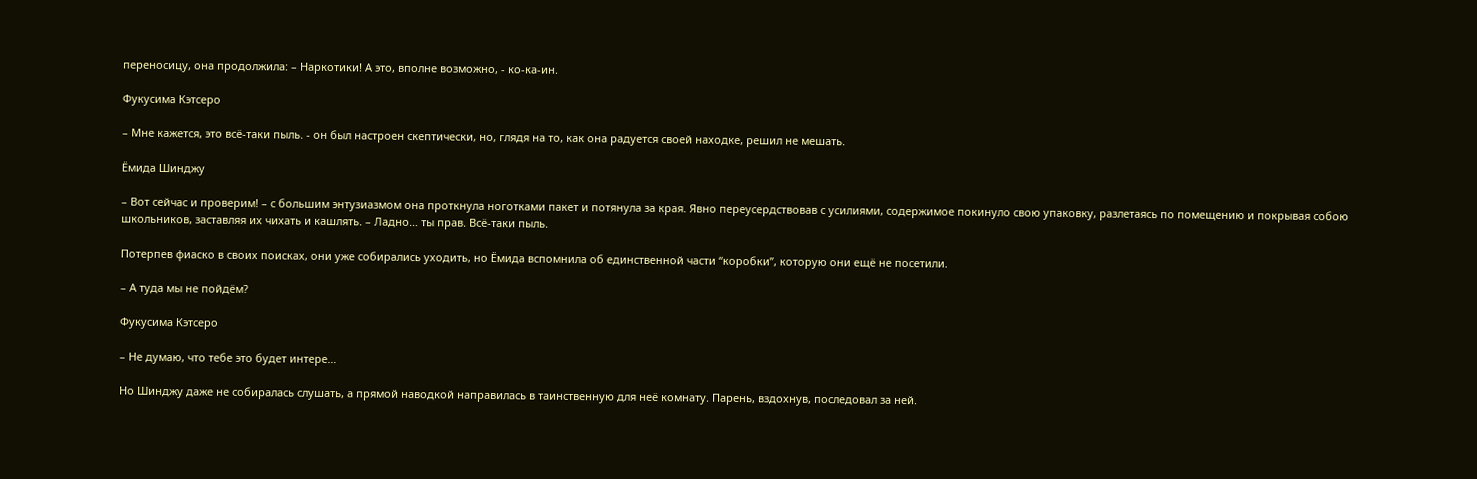переносицу, она продолжила: – Наркотики! А это, вполне возможно, - ко-ка-ин.

Фукусима Кэтсеро

– Мне кажется, это всё-таки пыль. - он был настроен скептически, но, глядя на то, как она радуется своей находке, решил не мешать.

Ёмида Шинджу

– Вот сейчас и проверим! – с большим энтузиазмом она проткнула ноготками пакет и потянула за края. Явно переусердствовав с усилиями, содержимое покинуло свою упаковку, разлетаясь по помещению и покрывая собою школьников, заставляя их чихать и кашлять. – Ладно… ты прав. Всё-таки пыль.

Потерпев фиаско в своих поисках, они уже собирались уходить, но Ёмида вспомнила об единственной части “коробки”, которую они ещё не посетили.

– А туда мы не пойдём?

Фукусима Кэтсеро

– Не думаю, что тебе это будет интере…

Но Шинджу даже не собиралась слушать, а прямой наводкой направилась в таинственную для неё комнату. Парень, вздохнув, последовал за ней.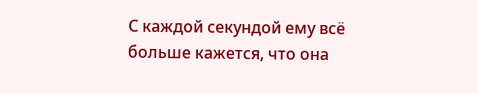С каждой секундой ему всё больше кажется, что она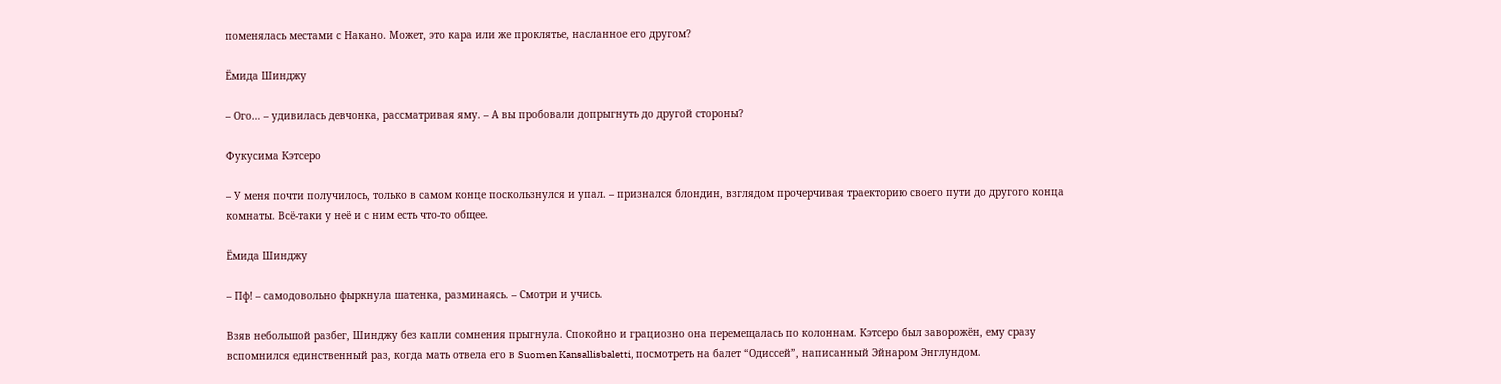поменялась местами с Накано. Может, это кара или же проклятье, насланное его другом?

Ёмида Шинджу

– Ого… – удивилась девчонка, рассматривая яму. – А вы пробовали допрыгнуть до другой стороны?

Фукусима Кэтсеро

– У меня почти получилось, только в самом конце поскользнулся и упал. – признался блондин, взглядом прочерчивая траекторию своего пути до другого конца комнаты. Всё-таки у неё и с ним есть что-то общее.

Ёмида Шинджу

– Пф! – самодовольно фыркнула шатенка, разминаясь. – Смотри и учись.

Взяв небольшой разбег, Шинджу без капли сомнения прыгнула. Спокойно и грациозно она перемещалась по колоннам. Кэтсеро был заворожён, ему сразу вспомнился единственный раз, когда мать отвела его в Suomen Kansallisbaletti, посмотреть на балет “Одиссей”, написанный Эйнаром Энглундом.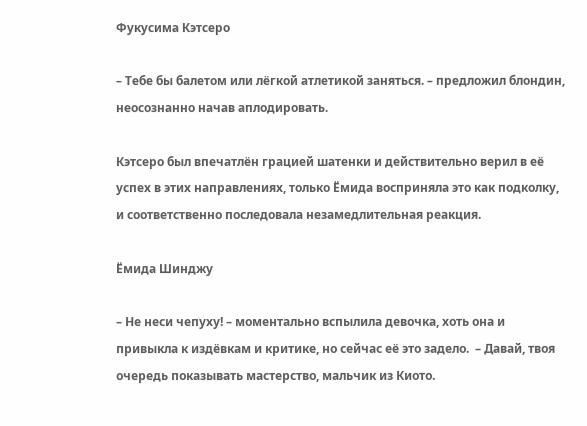Фукусима Кэтсеро

– Тебе бы балетом или лёгкой атлетикой заняться. – предложил блондин, неосознанно начав аплодировать.

Кэтсеро был впечатлён грацией шатенки и действительно верил в её успех в этих направлениях, только Ёмида восприняла это как подколку, и соответственно последовала незамедлительная реакция.

Ёмида Шинджу

– Не неси чепуху! – моментально вспылила девочка, хоть она и привыкла к издёвкам и критике, но сейчас её это задело.  – Давай, твоя очередь показывать мастерство, мальчик из Киото.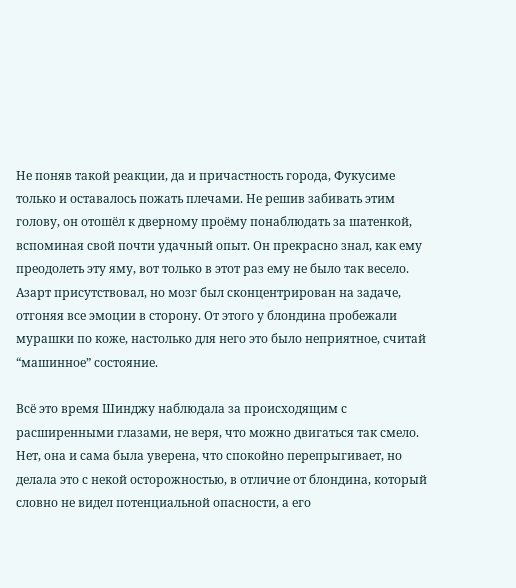Не поняв такой реакции, да и причастность города, Фукусиме только и оставалось пожать плечами. Не решив забивать этим голову, он отошёл к дверному проёму понаблюдать за шатенкой, вспоминая свой почти удачный опыт. Он прекрасно знал, как ему преодолеть эту яму, вот только в этот раз ему не было так весело. Азарт присутствовал, но мозг был сконцентрирован на задаче, отгоняя все эмоции в сторону. От этого у блондина пробежали мурашки по коже, настолько для него это было неприятное, считай “машинное” состояние.

Всё это время Шинджу наблюдала за происходящим с расширенными глазами, не веря, что можно двигаться так смело. Нет, она и сама была уверена, что спокойно перепрыгивает, но делала это с некой осторожностью, в отличие от блондина, который словно не видел потенциальной опасности, а его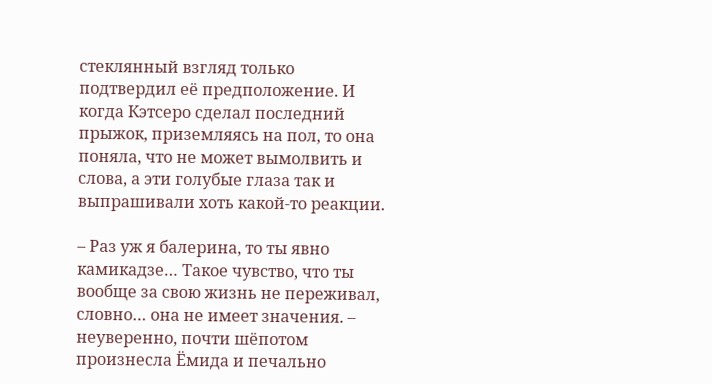стеклянный взгляд только подтвердил её предположение. И когда Кэтсеро сделал последний прыжок, приземляясь на пол, то она поняла, что не может вымолвить и слова, а эти голубые глаза так и выпрашивали хоть какой-то реакции.

– Раз уж я балерина, то ты явно камикадзе… Такое чувство, что ты вообще за свою жизнь не переживал, словно… она не имеет значения. – неуверенно, почти шёпотом произнесла Ёмида и печально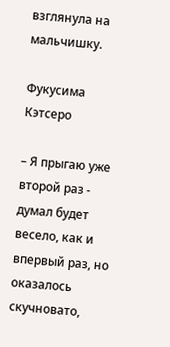взглянула на мальчишку.

Фукусима Кэтсеро

– Я прыгаю уже второй раз - думал будет весело, как и впервый раз, но оказалось скучновато,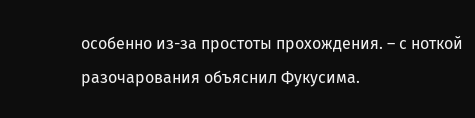особенно из-за простоты прохождения. – с ноткой разочарования объяснил Фукусима.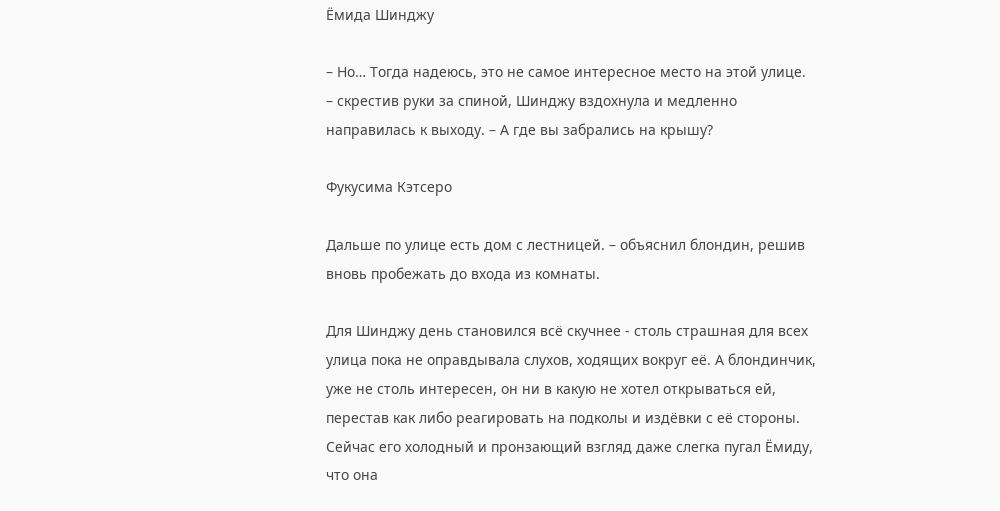Ёмида Шинджу

– Но… Тогда надеюсь, это не самое интересное место на этой улице. – скрестив руки за спиной, Шинджу вздохнула и медленно направилась к выходу. – А где вы забрались на крышу?

Фукусима Кэтсеро

Дальше по улице есть дом с лестницей. – объяснил блондин, решив вновь пробежать до входа из комнаты.

Для Шинджу день становился всё скучнее - столь страшная для всех улица пока не оправдывала слухов, ходящих вокруг её. А блондинчик, уже не столь интересен, он ни в какую не хотел открываться ей, перестав как либо реагировать на подколы и издёвки с её стороны. Сейчас его холодный и пронзающий взгляд даже слегка пугал Ёмиду, что она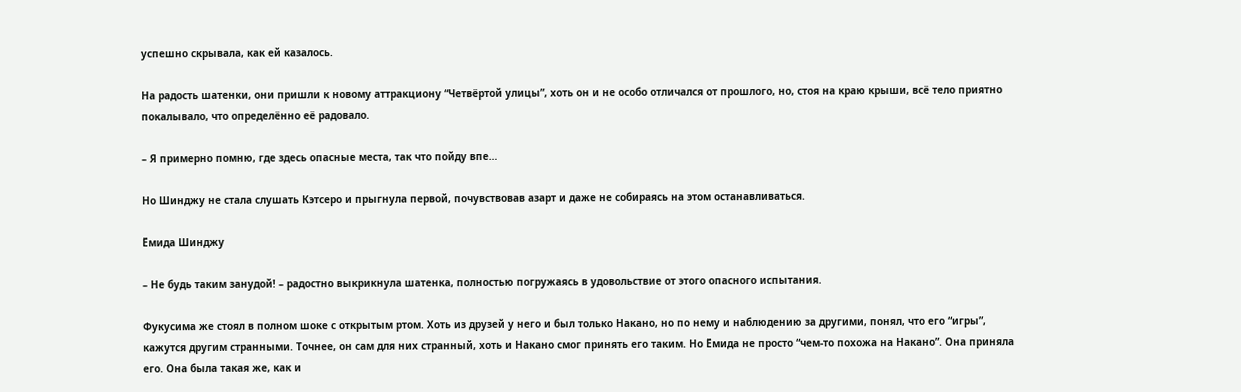успешно скрывала, как ей казалось.

На радость шатенки, они пришли к новому аттракциону “Четвёртой улицы”, хоть он и не особо отличался от прошлого, но, стоя на краю крыши, всё тело приятно покалывало, что определённо её радовало.

– Я примерно помню, где здесь опасные места, так что пойду впе…

Но Шинджу не стала слушать Кэтсеро и прыгнула первой, почувствовав азарт и даже не собираясь на этом останавливаться.

Ёмида Шинджу

– Не будь таким занудой! – радостно выкрикнула шатенка, полностью погружаясь в удовольствие от этого опасного испытания.

Фукусима же стоял в полном шоке с открытым ртом. Хоть из друзей у него и был только Накано, но по нему и наблюдению за другими, понял, что его “игры”, кажутся другим странными. Точнее, он сам для них странный, хоть и Накано смог принять его таким. Но Ёмида не просто “чем-то похожа на Накано”. Она приняла его. Она была такая же, как и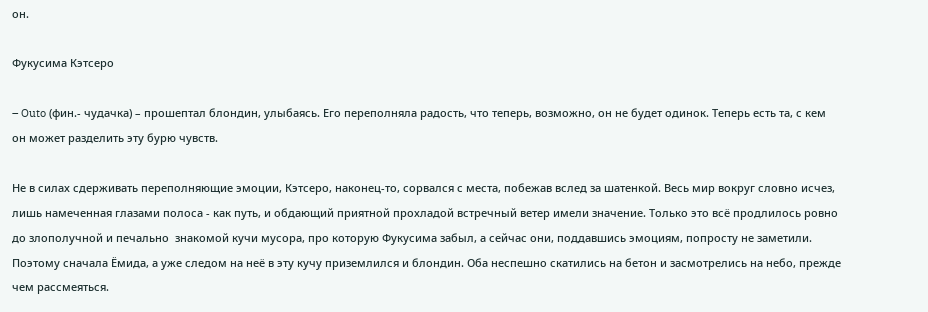он.

Фукусима Кэтсеро

– Outo (фин.- чудачка) – прошептал блондин, улыбаясь. Его переполняла радость, что теперь, возможно, он не будет одинок. Теперь есть та, с кем он может разделить эту бурю чувств.

Не в силах сдерживать переполняющие эмоции, Кэтсеро, наконец-то, сорвался с места, побежав вслед за шатенкой. Весь мир вокруг словно исчез, лишь намеченная глазами полоса - как путь, и обдающий приятной прохладой встречный ветер имели значение. Только это всё продлилось ровно до злополучной и печально  знакомой кучи мусора, про которую Фукусима забыл, а сейчас они, поддавшись эмоциям, попросту не заметили. Поэтому сначала Ёмида, а уже следом на неё в эту кучу приземлился и блондин. Оба неспешно скатились на бетон и засмотрелись на небо, прежде чем рассмеяться.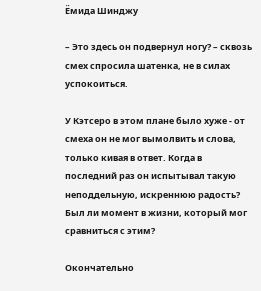Ёмида Шинджу

– Это здесь он подвернул ногу? – сквозь смех спросила шатенка, не в силах успокоиться.

У Кэтсеро в этом плане было хуже - от смеха он не мог вымолвить и слова, только кивая в ответ. Когда в последний раз он испытывал такую неподдельную, искреннюю радость? Был ли момент в жизни, который мог сравниться с этим?

Окончательно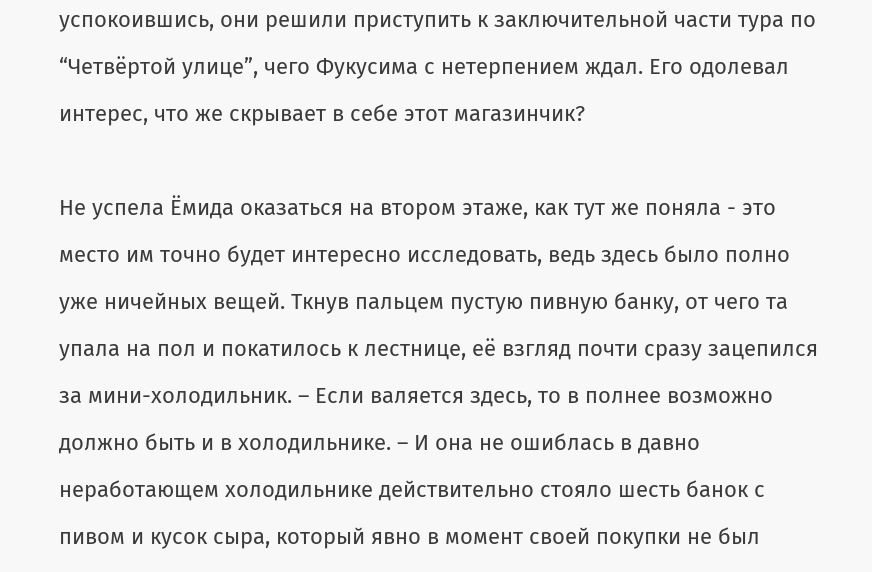успокоившись, они решили приступить к заключительной части тура по “Четвёртой улице”, чего Фукусима с нетерпением ждал. Его одолевал интерес, что же скрывает в себе этот магазинчик?

Не успела Ёмида оказаться на втором этаже, как тут же поняла - это место им точно будет интересно исследовать, ведь здесь было полно уже ничейных вещей. Ткнув пальцем пустую пивную банку, от чего та упала на пол и покатилось к лестнице, её взгляд почти сразу зацепился за мини-холодильник. – Если валяется здесь, то в полнее возможно должно быть и в холодильнике. – И она не ошиблась в давно неработающем холодильнике действительно стояло шесть банок с пивом и кусок сыра, который явно в момент своей покупки не был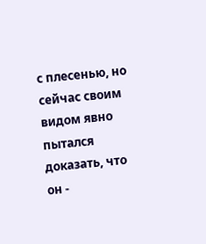с плесенью, но сейчас своим видом явно пытался доказать, что он -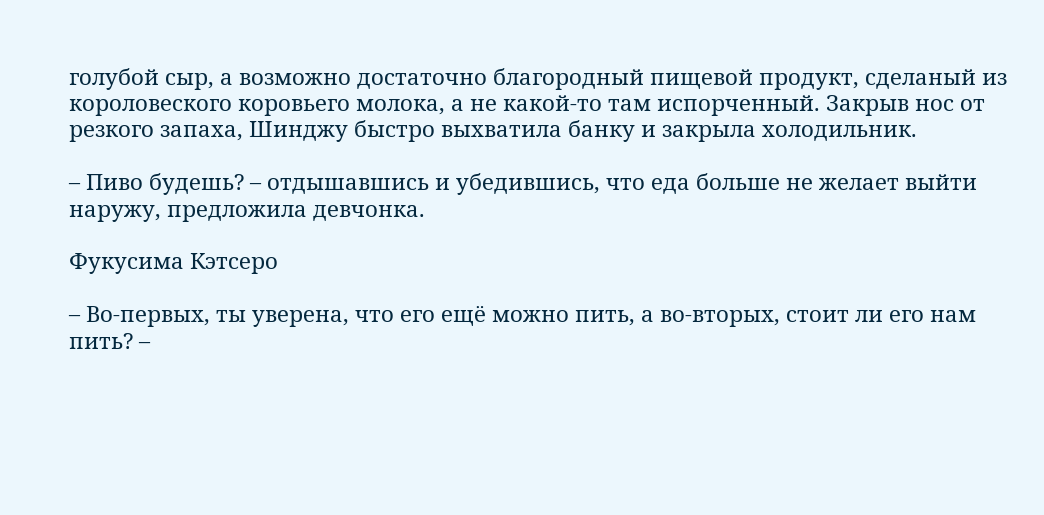голубой сыр, а возможно достаточно благородный пищевой продукт, сделаный из короловеского коровьего молока, а не какой-то там испорченный. Закрыв нос от резкого запаха, Шинджу быстро выхватила банку и закрыла холодильник.

– Пиво будешь? – отдышавшись и убедившись, что еда больше не желает выйти наружу, предложила девчонка.

Фукусима Кэтсеро

– Во-первых, ты уверена, что его ещё можно пить, а во-вторых, стоит ли его нам пить? –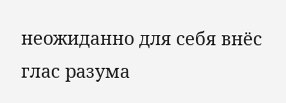неожиданно для себя внёс глас разума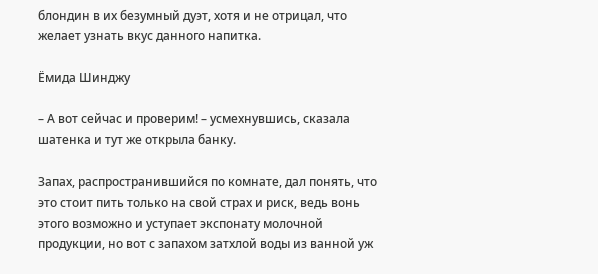блондин в их безумный дуэт, хотя и не отрицал, что желает узнать вкус данного напитка.

Ёмида Шинджу

– А вот сейчас и проверим! – усмехнувшись, сказала шатенка и тут же открыла банку.

Запах, распространившийся по комнате, дал понять, что это стоит пить только на свой страх и риск, ведь вонь этого возможно и уступает экспонату молочной продукции, но вот с запахом затхлой воды из ванной уж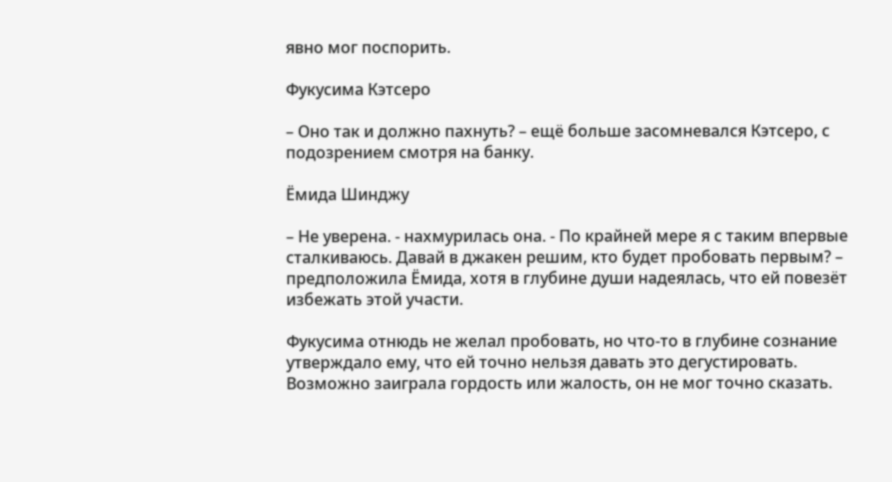явно мог поспорить.

Фукусима Кэтсеро

– Оно так и должно пахнуть? – ещё больше засомневался Кэтсеро, с подозрением смотря на банку.

Ёмида Шинджу

– Не уверена. - нахмурилась она. - По крайней мере я с таким впервые сталкиваюсь. Давай в джакен решим, кто будет пробовать первым? – предположила Ёмида, хотя в глубине души надеялась, что ей повезёт избежать этой участи.

Фукусима отнюдь не желал пробовать, но что-то в глубине сознание утверждало ему, что ей точно нельзя давать это дегустировать. Возможно заиграла гордость или жалость, он не мог точно сказать.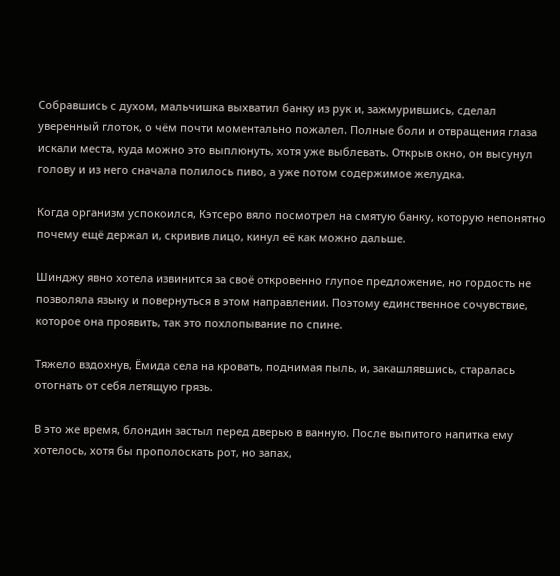Собравшись с духом, мальчишка выхватил банку из рук и, зажмурившись, сделал уверенный глоток, о чём почти моментально пожалел. Полные боли и отвращения глаза искали места, куда можно это выплюнуть, хотя уже выблевать. Открыв окно, он высунул голову и из него сначала полилось пиво, а уже потом содержимое желудка.

Когда организм успокоился, Кэтсеро вяло посмотрел на смятую банку, которую непонятно почему ещё держал и, скривив лицо, кинул её как можно дальше.

Шинджу явно хотела извинится за своё откровенно глупое предложение, но гордость не позволяла языку и повернуться в этом направлении. Поэтому единственное сочувствие, которое она проявить, так это похлопывание по спине.

Тяжело вздохнув, Ёмида села на кровать, поднимая пыль, и, закашлявшись, старалась отогнать от себя летящую грязь.

В это же время, блондин застыл перед дверью в ванную. После выпитого напитка ему хотелось, хотя бы прополоскать рот, но запах,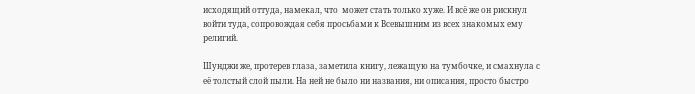исходящий оттуда, намекал, что  может стать только хуже. И всё же он рискнул войти туда, сопровождая себя просьбами к Всевышним из всех знакомых ему религий.

Шунджи же, протерев глаза, заметила книгу, лежащую на тумбочке, и смахнула с её толстый слой пыли. На ней не было ни названия, ни описания, просто быстро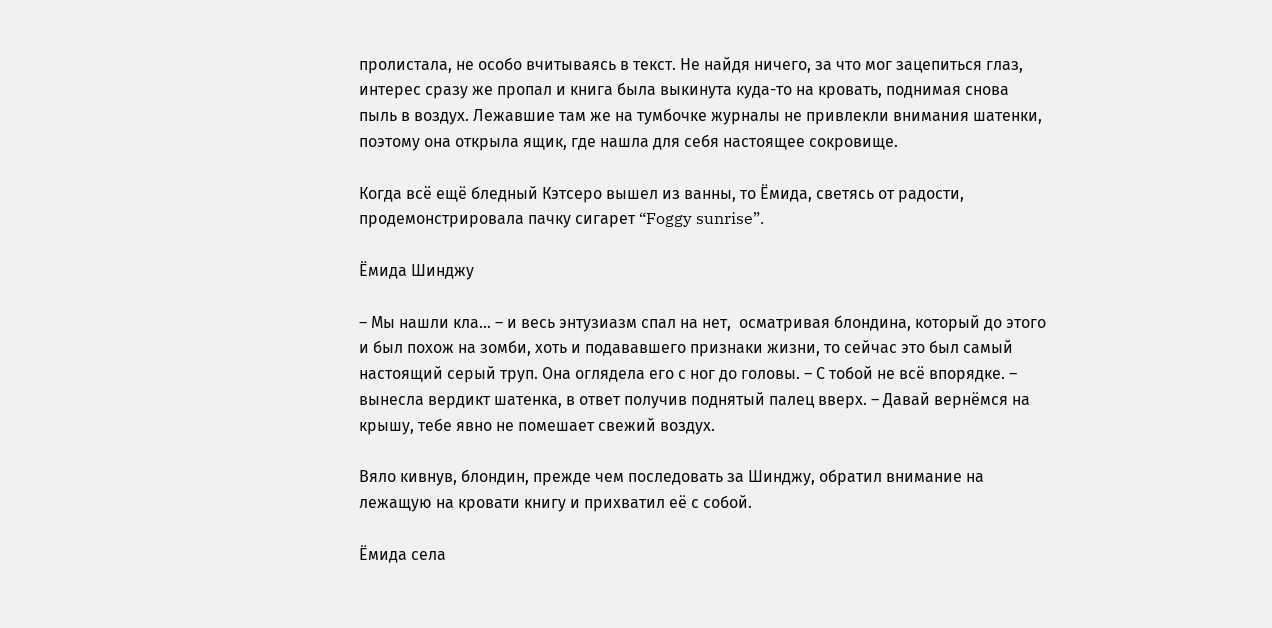пролистала, не особо вчитываясь в текст. Не найдя ничего, за что мог зацепиться глаз, интерес сразу же пропал и книга была выкинута куда-то на кровать, поднимая снова пыль в воздух. Лежавшие там же на тумбочке журналы не привлекли внимания шатенки, поэтому она открыла ящик, где нашла для себя настоящее сокровище.

Когда всё ещё бледный Кэтсеро вышел из ванны, то Ёмида, светясь от радости, продемонстрировала пачку сигарет “Foggy sunrise”.

Ёмида Шинджу

– Мы нашли кла… – и весь энтузиазм спал на нет,  осматривая блондина, который до этого и был похож на зомби, хоть и подававшего признаки жизни, то сейчас это был самый настоящий серый труп. Она оглядела его с ног до головы. – С тобой не всё впорядке. – вынесла вердикт шатенка, в ответ получив поднятый палец вверх. – Давай вернёмся на крышу, тебе явно не помешает свежий воздух.

Вяло кивнув, блондин, прежде чем последовать за Шинджу, обратил внимание на лежащую на кровати книгу и прихватил её с собой.

Ёмида села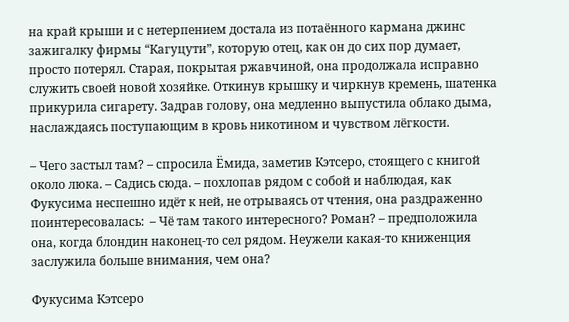на край крыши и с нетерпением достала из потаённого кармана джинс зажигалку фирмы “Кагуцути”, которую отец, как он до сих пор думает, просто потерял. Старая, покрытая ржавчиной, она продолжала исправно служить своей новой хозяйке. Откинув крышку и чиркнув кремень, шатенка прикурила сигарету. Задрав голову, она медленно выпустила облако дыма, наслаждаясь поступающим в кровь никотином и чувством лёгкости.

– Чего застыл там? – спросила Ёмида, заметив Кэтсеро, стоящего с книгой около люка. – Садись сюда. – похлопав рядом с собой и наблюдая, как Фукусима неспешно идёт к ней, не отрываясь от чтения, она раздраженно поинтересовалась:  – Чё там такого интересного? Роман? – предположила она, когда блондин наконец-то сел рядом. Неужели какая-то книженция заслужила больше внимания, чем она?

Фукусима Кэтсеро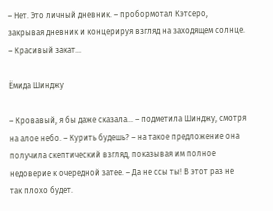– Нет. Это личный дневник. – пробормотал Кэтсеро, закрывая дневник и концерируя взгляд на заходящем солнце. – Красивый закат…

Ёмида Шинджу

– Кровавый, я бы даже сказала… – подметила Шинджу, смотря на алое небо. – Курить будешь? – на такое предложение она получила скептический взгляд, показывая им полное недоверие к очередной затее. – Да не ссы ты! В этот раз не так плохо будет.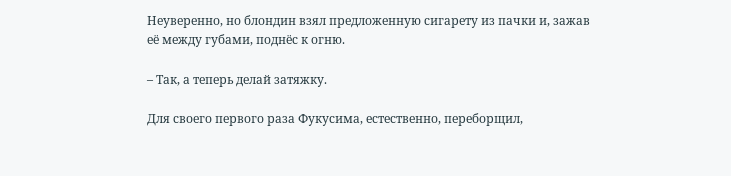Неуверенно, но блондин взял предложенную сигарету из пачки и, зажав её между губами, поднёс к огню.

– Так, а теперь делай затяжку.

Для своего первого раза Фукусима, естественно, переборщил,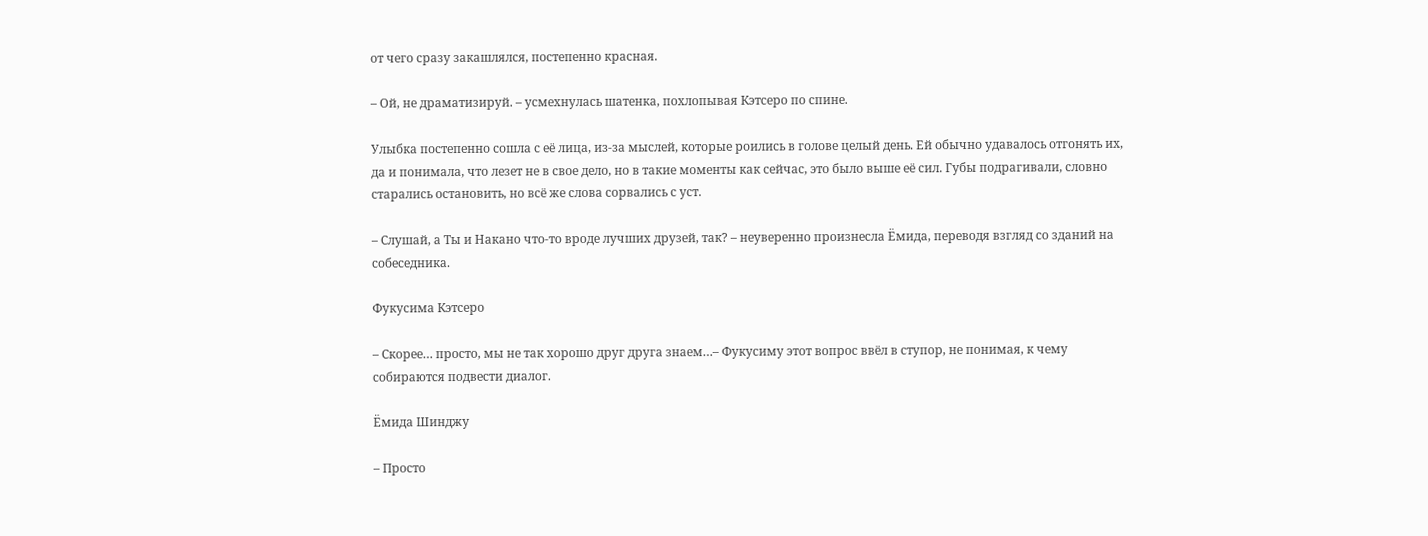от чего сразу закашлялся, постепенно красная.

– Ой, не драматизируй. – усмехнулась шатенка, похлопывая Кэтсеро по спине.

Улыбка постепенно сошла с её лица, из-за мыслей, которые роились в голове целый день. Ей обычно удавалось отгонять их, да и понимала, что лезет не в свое дело, но в такие моменты как сейчас, это было выше её сил. Губы подрагивали, словно старались остановить, но всё же слова сорвались с уст.

– Слушай, а Ты и Накано что-то вроде лучших друзей, так? – неуверенно произнесла Ёмида, переводя взгляд со зданий на собеседника.

Фукусима Кэтсеро

– Скорее… просто, мы не так хорошо друг друга знаем…– Фукусиму этот вопрос ввёл в ступор, не понимая, к чему собираются подвести диалог.

Ёмида Шинджу

– Просто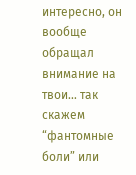интересно, он вообще обращал внимание на твои… так скажем “фантомные боли” или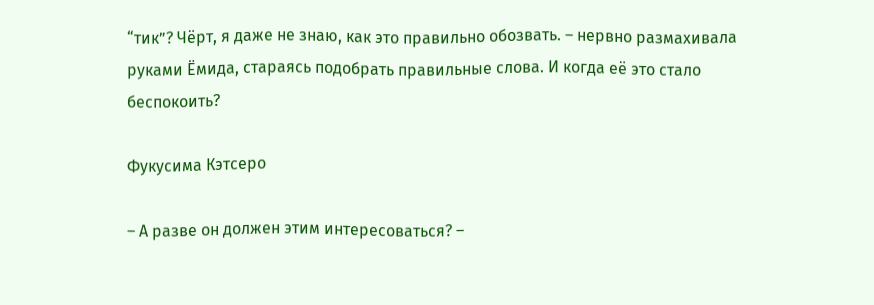“тик”? Чёрт, я даже не знаю, как это правильно обозвать. – нервно размахивала руками Ёмида, стараясь подобрать правильные слова. И когда её это стало беспокоить?

Фукусима Кэтсеро

– А разве он должен этим интересоваться? –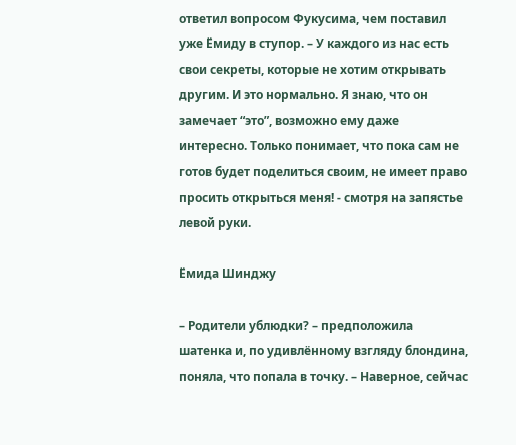ответил вопросом Фукусима, чем поставил уже Ёмиду в ступор. – У каждого из нас есть свои секреты, которые не хотим открывать другим. И это нормально. Я знаю, что он замечает “это”, возможно ему даже интересно. Только понимает, что пока сам не готов будет поделиться своим, не имеет право просить открыться меня! - смотря на запястье левой руки.

Ёмида Шинджу

– Родители ублюдки? – предположила шатенка и, по удивлённому взгляду блондина, поняла, что попала в точку. – Наверное, сейчас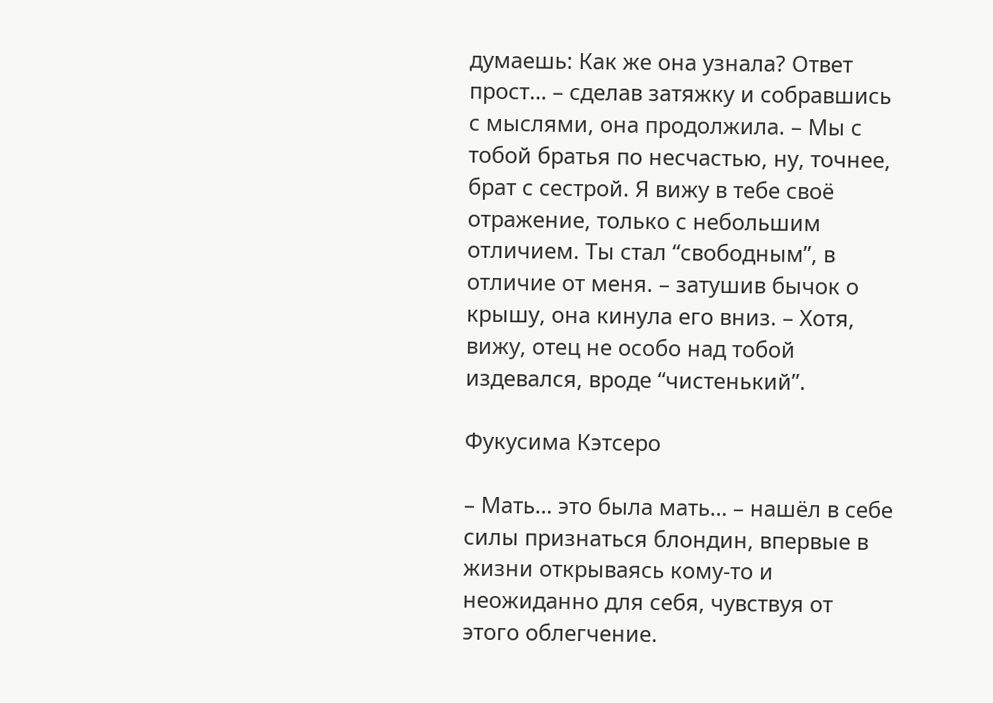думаешь: Как же она узнала? Ответ прост… – сделав затяжку и собравшись с мыслями, она продолжила. – Мы с тобой братья по несчастью, ну, точнее, брат с сестрой. Я вижу в тебе своё отражение, только с небольшим отличием. Ты стал “свободным”, в отличие от меня. – затушив бычок о крышу, она кинула его вниз. – Хотя, вижу, отец не особо над тобой издевался, вроде “чистенький”.

Фукусима Кэтсеро

– Мать… это была мать… – нашёл в себе силы признаться блондин, впервые в жизни открываясь кому-то и неожиданно для себя, чувствуя от этого облегчение.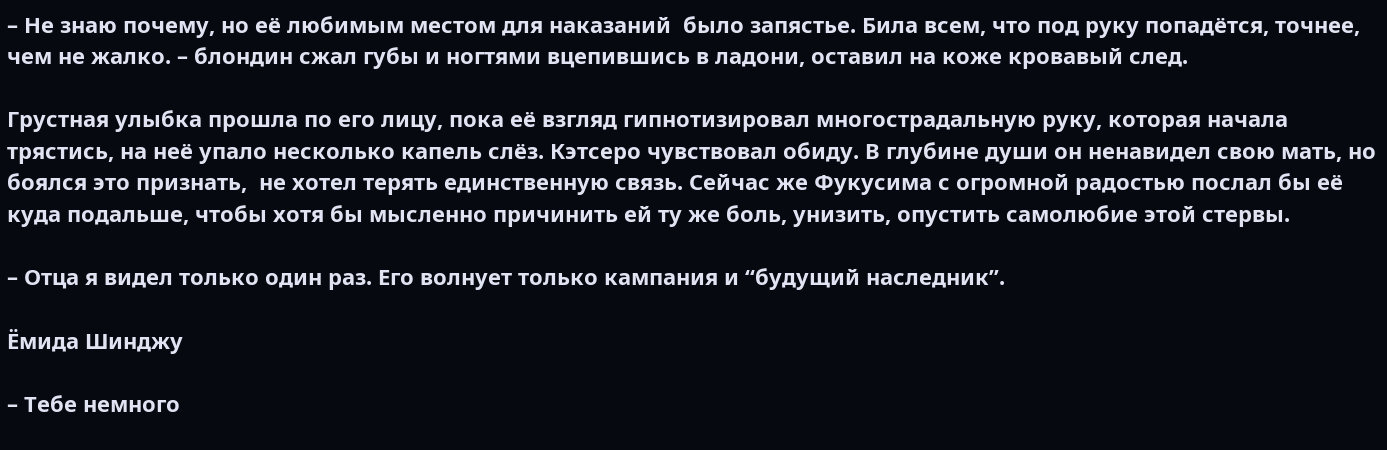– Не знаю почему, но её любимым местом для наказаний  было запястье. Била всем, что под руку попадётся, точнее, чем не жалко. – блондин сжал губы и ногтями вцепившись в ладони, оставил на коже кровавый след.

Грустная улыбка прошла по его лицу, пока её взгляд гипнотизировал многострадальную руку, которая начала трястись, на неё упало несколько капель слёз. Кэтсеро чувствовал обиду. В глубине души он ненавидел свою мать, но боялся это признать,  не хотел терять единственную связь. Сейчас же Фукусима с огромной радостью послал бы её куда подальше, чтобы хотя бы мысленно причинить ей ту же боль, унизить, опустить самолюбие этой стервы.

– Отца я видел только один раз. Его волнует только кампания и “будущий наследник”.

Ёмида Шинджу

– Тебе немного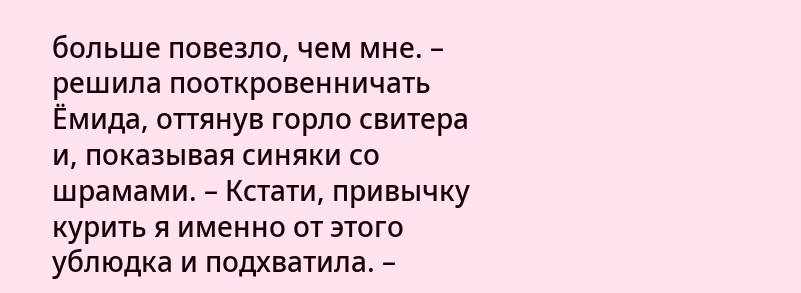больше повезло, чем мне. – решила пооткровенничать Ёмида, оттянув горло свитера и, показывая синяки со шрамами. – Кстати, привычку курить я именно от этого ублюдка и подхватила. –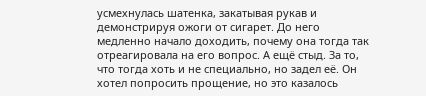усмехнулась шатенка, закатывая рукав и демонстрируя ожоги от сигарет. До него медленно начало доходить, почему она тогда так отреагировала на его вопрос. А ещё стыд. За то, что тогда хоть и не специально, но задел её. Он хотел попросить прощение, но это казалось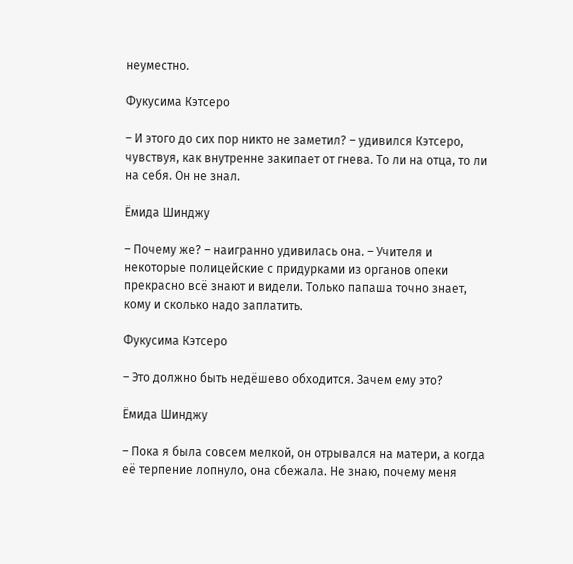неуместно.

Фукусима Кэтсеро

– И этого до сих пор никто не заметил? – удивился Кэтсеро, чувствуя, как внутренне закипает от гнева. То ли на отца, то ли на себя. Он не знал.

Ёмида Шинджу

– Почему же? – наигранно удивилась она. – Учителя и некоторые полицейские с придурками из органов опеки прекрасно всё знают и видели. Только папаша точно знает, кому и сколько надо заплатить.

Фукусима Кэтсеро

– Это должно быть недёшево обходится. Зачем ему это?

Ёмида Шинджу

– Пока я была совсем мелкой, он отрывался на матери, а когда её терпение лопнуло, она сбежала. Не знаю, почему меня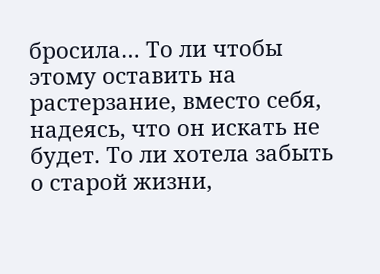бросила… То ли чтобы этому оставить на растерзание, вместо себя, надеясь, что он искать не будет. То ли хотела забыть о старой жизни,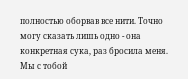полностью оборвав все нити. Точно могу сказать лишь одно - она конкретная сука, раз бросила меня. Мы с тобой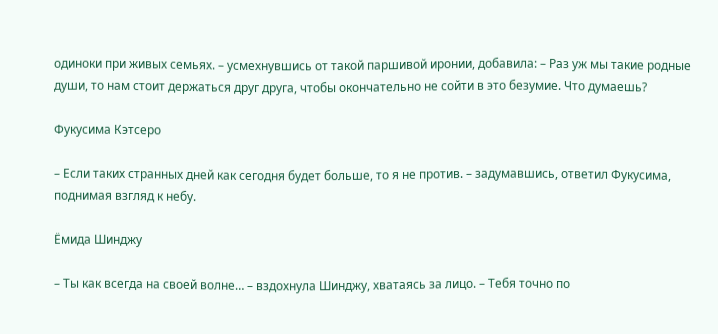одиноки при живых семьях. – усмехнувшись от такой паршивой иронии, добавила: – Раз уж мы такие родные души, то нам стоит держаться друг друга, чтобы окончательно не сойти в это безумие. Что думаешь?

Фукусима Кэтсеро

– Если таких странных дней как сегодня будет больше, то я не против. – задумавшись, ответил Фукусима, поднимая взгляд к небу.

Ёмида Шинджу

– Ты как всегда на своей волне… – вздохнула Шинджу, хватаясь за лицо. – Тебя точно по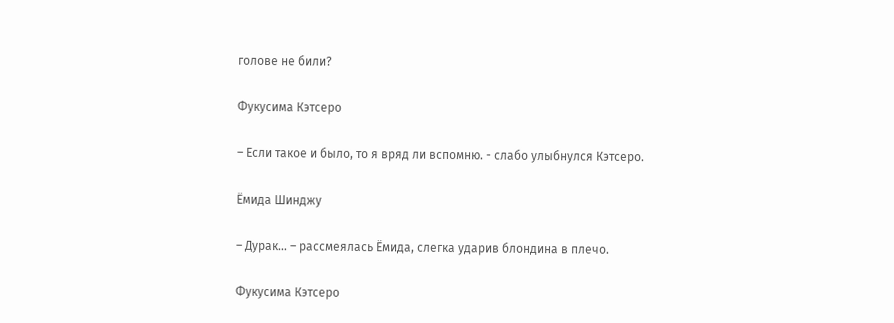голове не били?

Фукусима Кэтсеро

– Если такое и было, то я вряд ли вспомню. - слабо улыбнулся Кэтсеро.

Ёмида Шинджу

– Дурак… – рассмеялась Ёмида, слегка ударив блондина в плечо.

Фукусима Кэтсеро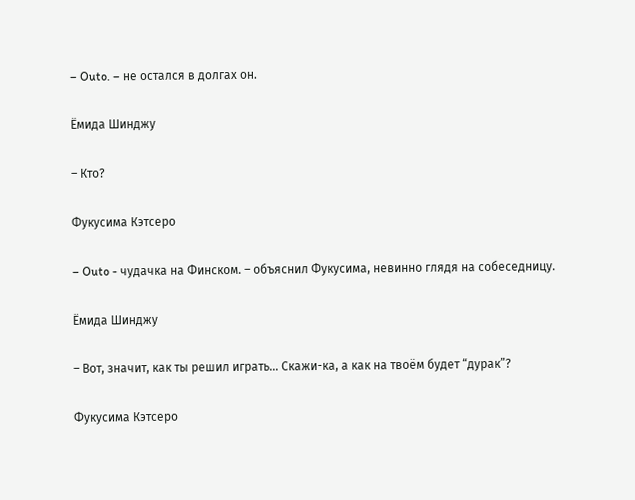– Outo. – не остался в долгах он.

Ёмида Шинджу

– Кто?

Фукусима Кэтсеро

– Outo - чудачка на Финском. – объяснил Фукусима, невинно глядя на собеседницу.

Ёмида Шинджу

– Вот, значит, как ты решил играть… Скажи-ка, а как на твоём будет “дурак”?

Фукусима Кэтсеро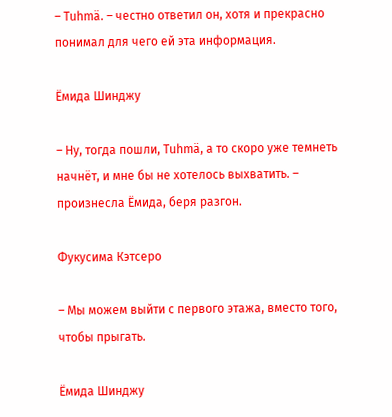– Tuhmä. – честно ответил он, хотя и прекрасно понимал для чего ей эта информация.

Ёмида Шинджу

– Ну, тогда пошли, Tuhmä, а то скоро уже темнеть начнёт, и мне бы не хотелось выхватить. – произнесла Ёмида, беря разгон.

Фукусима Кэтсеро

– Мы можем выйти с первого этажа, вместо того, чтобы прыгать.

Ёмида Шинджу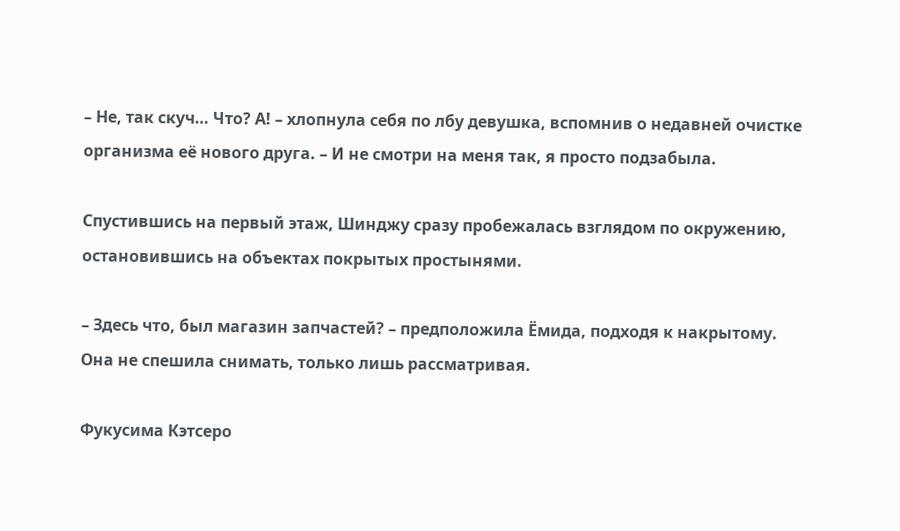– Не, так скуч… Что? А! – хлопнула себя по лбу девушка, вспомнив о недавней очистке организма её нового друга. – И не смотри на меня так, я просто подзабыла.

Спустившись на первый этаж, Шинджу сразу пробежалась взглядом по окружению, остановившись на объектах покрытых простынями.

– Здесь что, был магазин запчастей? – предположила Ёмида, подходя к накрытому. Она не спешила снимать, только лишь рассматривая.

Фукусима Кэтсеро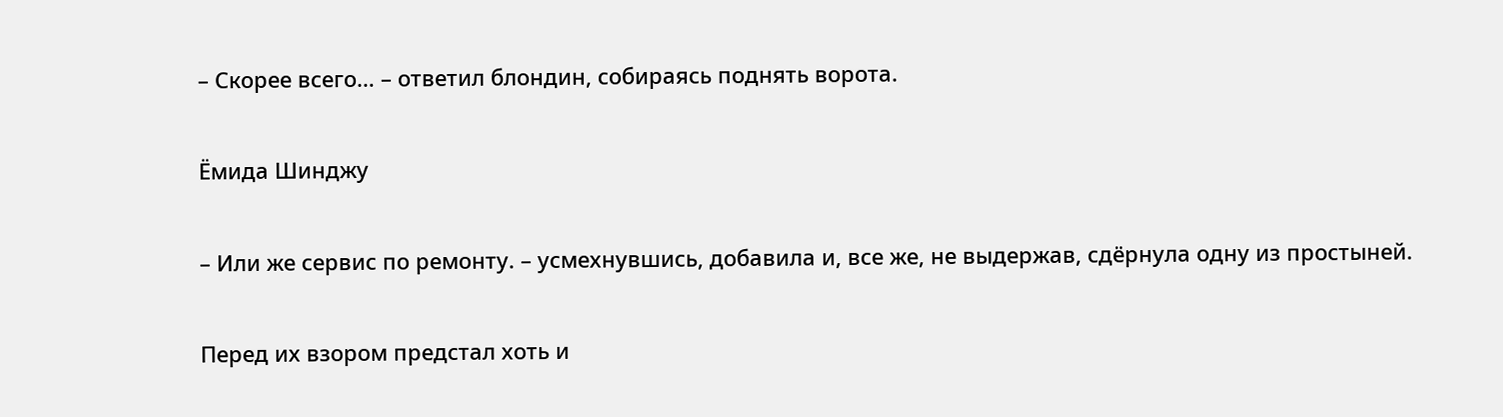– Скорее всего… – ответил блондин, собираясь поднять ворота.

Ёмида Шинджу

– Или же сервис по ремонту. – усмехнувшись, добавила и, все же, не выдержав, сдёрнула одну из простыней.

Перед их взором предстал хоть и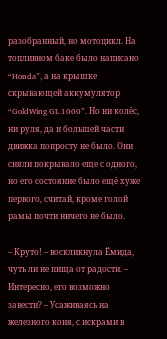разобранный, но мотоцикл. На топливном баке было написано “Honda”, а на крышке скрывающей аккумулятор “GoldWing GL 1000”. Но ни колёс, ни руля, да и большей части движка попросту не было. Они сняли покрывало еще с одного, но его состояние было ещё хуже первого, считай, кроме голой рамы почти ничего не было.

– Круто! – воскликнула Ёмида, чуть ли не пища от радости. – Интересно, его возможно завести? – Усаживаясь на железного коня, с искрами в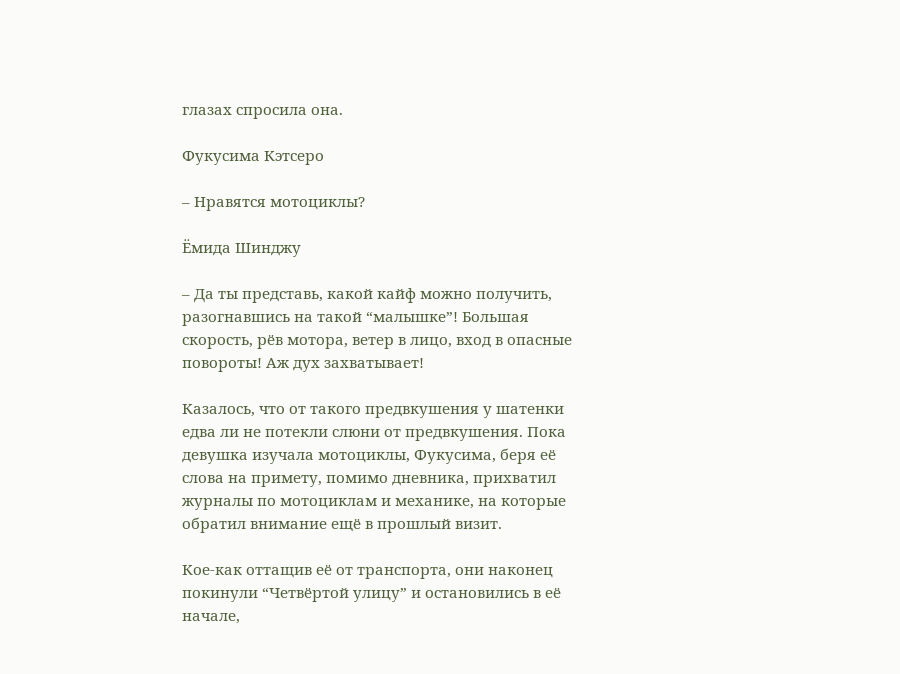глазах спросила она.

Фукусима Кэтсеро

– Нравятся мотоциклы?

Ёмида Шинджу

– Да ты представь, какой кайф можно получить, разогнавшись на такой “малышке”! Большая скорость, рёв мотора, ветер в лицо, вход в опасные повороты! Аж дух захватывает!

Казалось, что от такого предвкушения у шатенки едва ли не потекли слюни от предвкушения. Пока девушка изучала мотоциклы, Фукусима, беря её слова на примету, помимо дневника, прихватил журналы по мотоциклам и механике, на которые обратил внимание ещё в прошлый визит.

Кое-как оттащив её от транспорта, они наконец покинули “Четвёртой улицу” и остановились в её начале,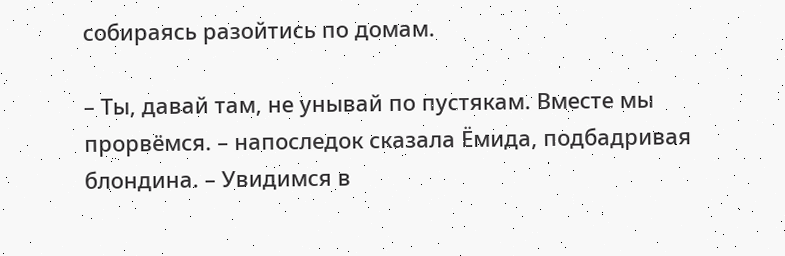собираясь разойтись по домам.

– Ты, давай там, не унывай по пустякам. Вместе мы прорвёмся. – напоследок сказала Ёмида, подбадривая блондина. – Увидимся в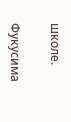школе.

Фукусима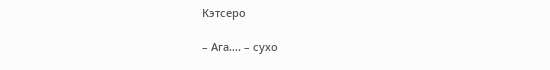Кэтсеро

– Ага…. – сухо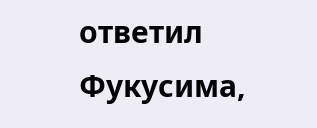ответил Фукусима,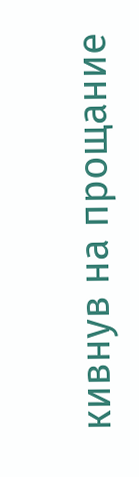кивнув на прощание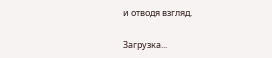и отводя взгляд.

Загрузка...